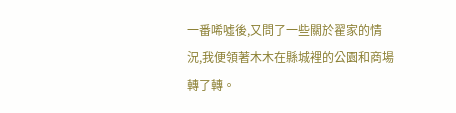一番唏噓後,又問了一些關於翟家的情況,我便領著木木在縣城裡的公園和商場轉了轉。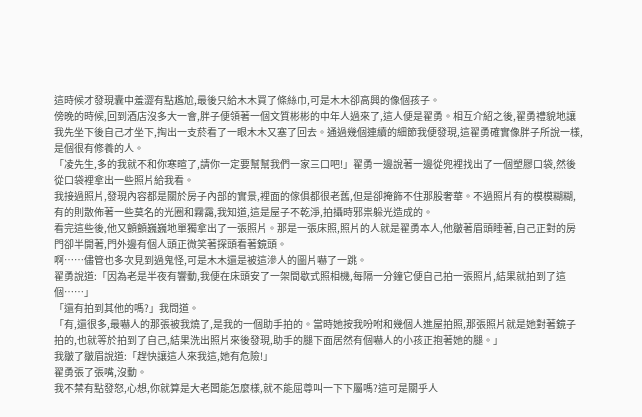這時候才發現囊中羞澀有點尷尬,最後只給木木買了條絲巾,可是木木卻高興的像個孩子。
傍晚的時候,回到酒店沒多大一會,胖子便領著一個文質彬彬的中年人過來了,這人便是翟勇。相互介紹之後,翟勇禮貌地讓我先坐下後自己才坐下,掏出一支菸看了一眼木木又塞了回去。通過幾個連續的細節我便發現,這翟勇確實像胖子所說一樣,是個很有修養的人。
「凌先生,多的我就不和你寒暄了,請你一定要幫幫我們一家三口吧!」翟勇一邊說著一邊從兜裡找出了一個塑膠口袋,然後從口袋裡拿出一些照片給我看。
我接過照片,發現內容都是關於房子內部的實景,裡面的傢俱都很老舊,但是卻掩飾不住那股奢華。不過照片有的模模糊糊,有的則散佈著一些莫名的光圈和霧靄,我知道,這是屋子不乾淨,拍攝時邪祟躲光造成的。
看完這些後,他又顫顫巍巍地單獨拿出了一張照片。那是一張床照,照片的人就是翟勇本人,他皺著眉頭睡著,自己正對的房門卻半開著,門外邊有個人頭正微笑著探頭看著鏡頭。
啊……儘管也多次見到過鬼怪,可是木木還是被這滲人的圖片嚇了一跳。
翟勇說道:「因為老是半夜有響動,我便在床頭安了一架間歇式照相機,每隔一分鐘它便自己拍一張照片,結果就拍到了這個……」
「還有拍到其他的嗎?」我問道。
「有,還很多,最嚇人的那張被我燒了,是我的一個助手拍的。當時她按我吩咐和幾個人進屋拍照,那張照片就是她對著鏡子拍的,也就等於拍到了自己,結果洗出照片來後發現,助手的腿下面居然有個嚇人的小孩正抱著她的腿。」
我皺了皺眉說道:「趕快讓這人來我這,她有危險!」
翟勇張了張嘴,沒動。
我不禁有點發怒,心想,你就算是大老闆能怎麼樣,就不能屈尊叫一下下屬嗎?這可是關乎人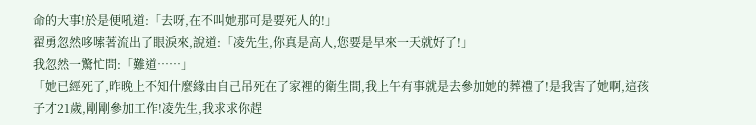命的大事!於是便吼道:「去呀,在不叫她那可是要死人的!」
翟勇忽然哆嗦著流出了眼淚來,說道:「凌先生,你真是高人,您要是早來一天就好了!」
我忽然一驚忙問:「難道……」
「她已經死了,昨晚上不知什麼緣由自己吊死在了家裡的衛生間,我上午有事就是去參加她的葬禮了!是我害了她啊,這孩子才21歲,剛剛參加工作!凌先生,我求求你趕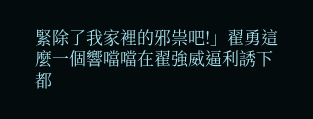緊除了我家裡的邪祟吧!」翟勇這麼一個響噹噹在翟強威逼利誘下都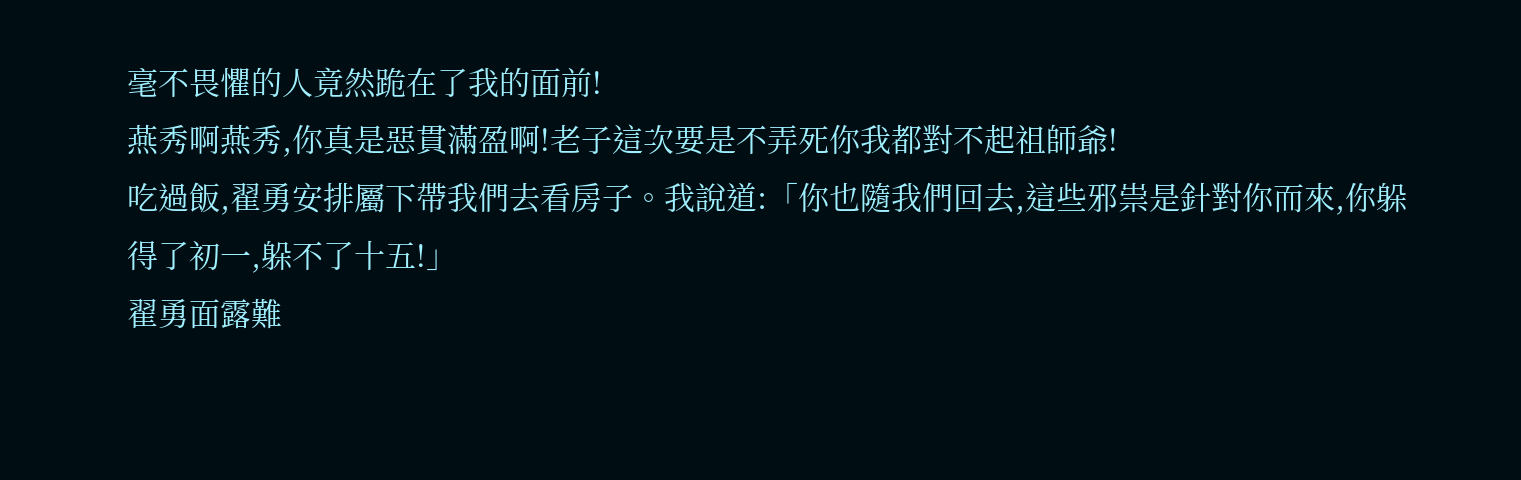毫不畏懼的人竟然跪在了我的面前!
燕秀啊燕秀,你真是惡貫滿盈啊!老子這次要是不弄死你我都對不起祖師爺!
吃過飯,翟勇安排屬下帶我們去看房子。我說道:「你也隨我們回去,這些邪祟是針對你而來,你躲得了初一,躲不了十五!」
翟勇面露難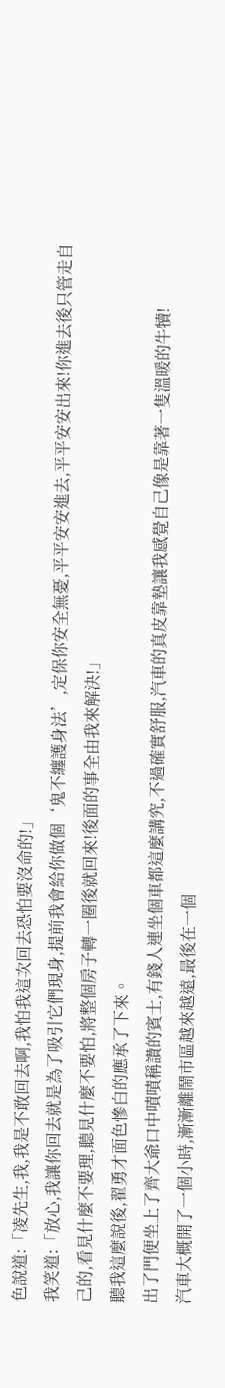色說道:「凌先生,我,我是不敢回去啊,我怕我這次回去恐怕要沒命的!」
我笑道:「放心,我讓你回去就是為了吸引它們現身,提前我會給你做個‘鬼不纏護身法’,定保你安全無憂,平平安安進去,平平安安出來!你進去後只管走自己的,看見什麼不要理,聽見什麼不要怕,將整個房子轉一圈後就回來!後面的事全由我來解決!」
聽我這麼說後,翟勇才面色慘白的應承了下來。
出了門便坐上了齊大爺口中嘖嘖稱讚的賓士,有錢人連坐個車都這麼講究,不過確實舒服,汽車的真皮靠墊讓我感覺自己像是靠著一隻溫暖的牛犢!
汽車大概開了一個小時,漸漸離鬧市區越來越遠,最後在一個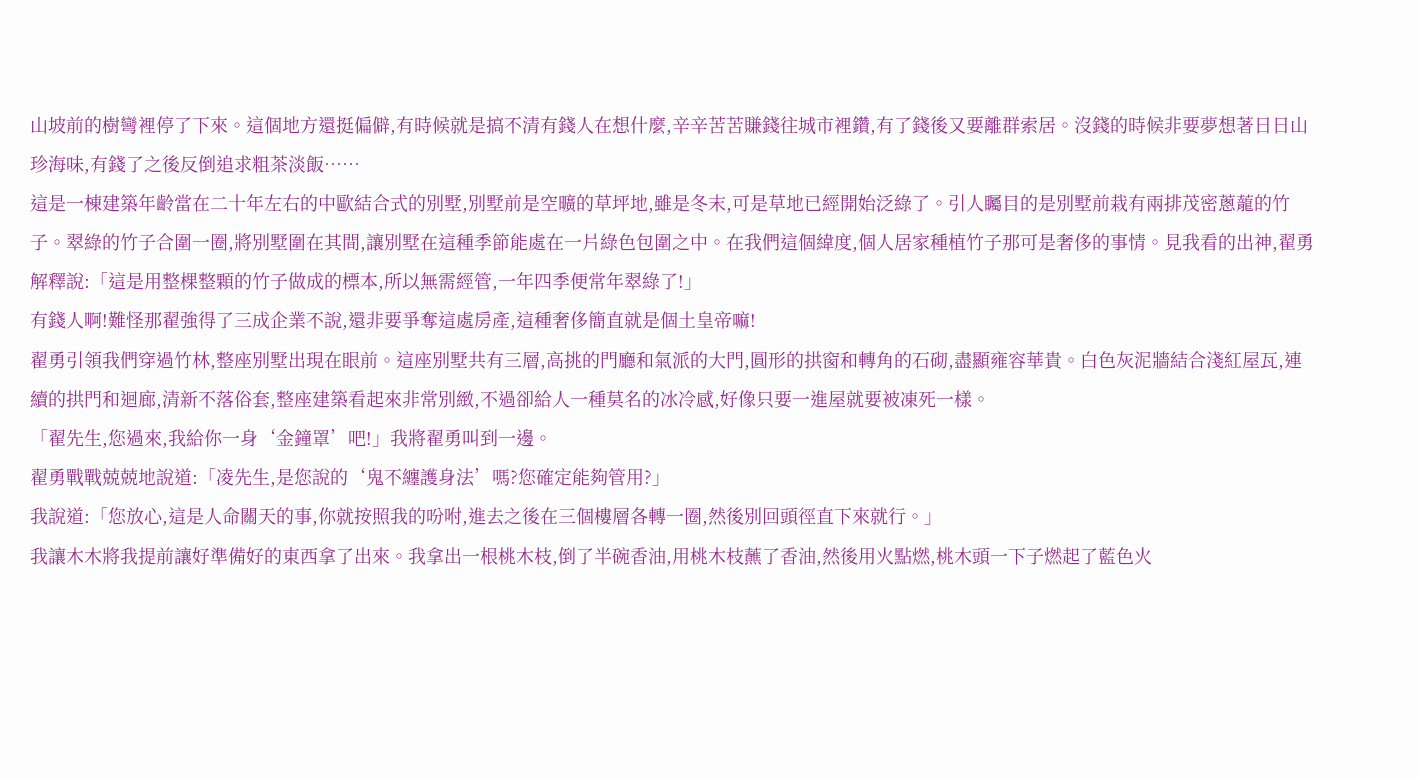山坡前的樹彎裡停了下來。這個地方還挺偏僻,有時候就是搞不清有錢人在想什麼,辛辛苦苦賺錢往城市裡鑽,有了錢後又要離群索居。沒錢的時候非要夢想著日日山珍海味,有錢了之後反倒追求粗茶淡飯……
這是一棟建築年齡當在二十年左右的中歐結合式的別墅,別墅前是空曠的草坪地,雖是冬末,可是草地已經開始泛綠了。引人矚目的是別墅前栽有兩排茂密蔥蘢的竹子。翠綠的竹子合圍一圈,將別墅圍在其間,讓別墅在這種季節能處在一片綠色包圍之中。在我們這個緯度,個人居家種植竹子那可是奢侈的事情。見我看的出神,翟勇解釋說:「這是用整棵整顆的竹子做成的標本,所以無需經管,一年四季便常年翠綠了!」
有錢人啊!難怪那翟強得了三成企業不說,還非要爭奪這處房產,這種奢侈簡直就是個土皇帝嘛!
翟勇引領我們穿過竹林,整座別墅出現在眼前。這座別墅共有三層,高挑的門廳和氣派的大門,圓形的拱窗和轉角的石砌,盡顯雍容華貴。白色灰泥牆結合淺紅屋瓦,連續的拱門和迴廊,清新不落俗套,整座建築看起來非常別緻,不過卻給人一種莫名的冰冷感,好像只要一進屋就要被凍死一樣。
「翟先生,您過來,我給你一身‘金鐘罩’吧!」我將翟勇叫到一邊。
翟勇戰戰兢兢地說道:「凌先生,是您說的‘鬼不纏護身法’嗎?您確定能夠管用?」
我說道:「您放心,這是人命關天的事,你就按照我的吩咐,進去之後在三個樓層各轉一圈,然後別回頭徑直下來就行。」
我讓木木將我提前讓好準備好的東西拿了出來。我拿出一根桃木枝,倒了半碗香油,用桃木枝蘸了香油,然後用火點燃,桃木頭一下子燃起了藍色火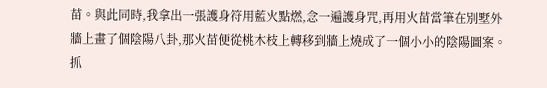苗。與此同時,我拿出一張護身符用藍火點燃,念一遍護身咒,再用火苗當筆在別墅外牆上畫了個陰陽八卦,那火苗便從桃木枝上轉移到牆上燒成了一個小小的陰陽圖案。抓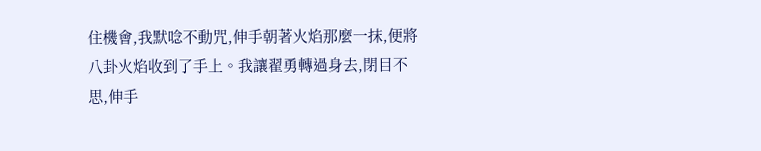住機會,我默唸不動咒,伸手朝著火焰那麼一抹,便將八卦火焰收到了手上。我讓翟勇轉過身去,閉目不思,伸手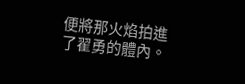便將那火焰拍進了翟勇的體內。